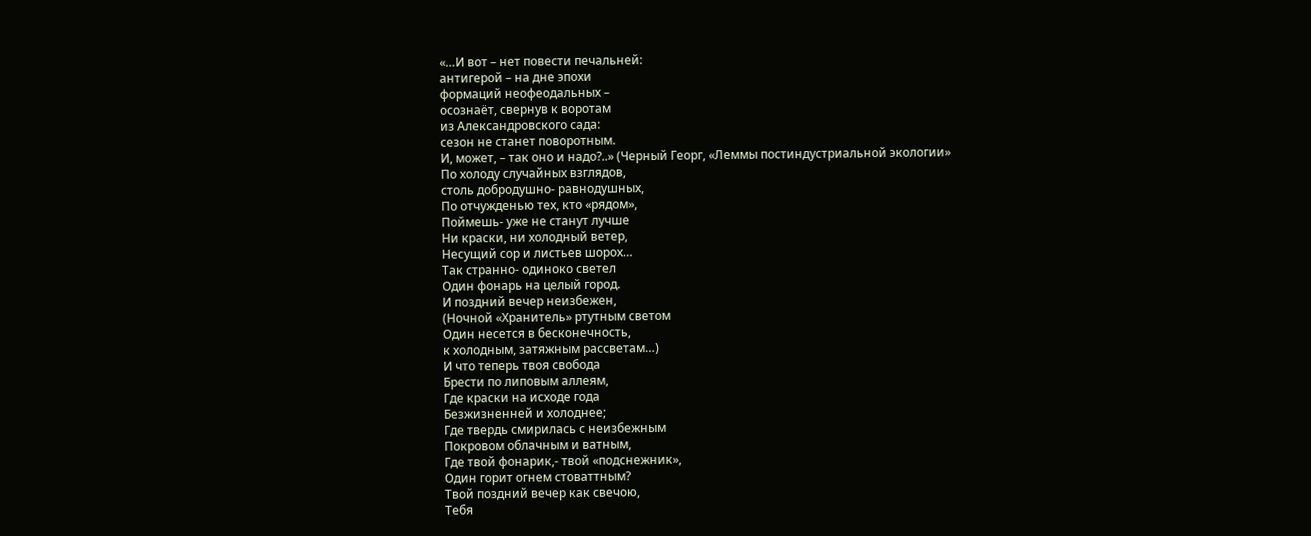«…И вот – нет повести печальней:
антигерой – на дне эпохи
формаций неофеодальных –
осознаёт, свернув к воротам
из Александровского сада:
сезон не станет поворотным.
И, может, – так оно и надо?..» (Черный Георг, «Леммы постиндустриальной экологии»
По холоду случайных взглядов,
столь добродушно- равнодушных,
По отчужденью тех, кто «рядом»,
Поймешь- уже не станут лучше
Ни краски, ни холодный ветер,
Несущий сор и листьев шорох…
Так странно- одиноко светел
Один фонарь на целый город.
И поздний вечер неизбежен,
(Ночной «Хранитель» ртутным светом
Один несется в бесконечность,
к холодным, затяжным рассветам…)
И что теперь твоя свобода
Брести по липовым аллеям,
Где краски на исходе года
Безжизненней и холоднее;
Где твердь смирилась с неизбежным
Покровом облачным и ватным,
Где твой фонарик,- твой «подснежник»,
Один горит огнем стоваттным?
Твой поздний вечер как свечою,
Тебя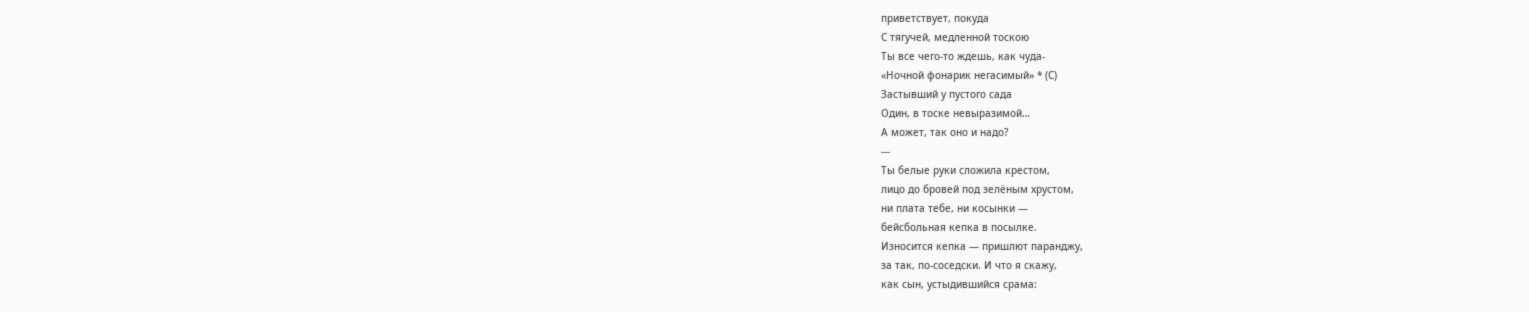приветствует, покуда
С тягучей, медленной тоскою
Ты все чего-то ждешь, как чуда-
«Ночной фонарик негасимый» * (С)
Застывший у пустого сада
Один, в тоске невыразимой…
А может, так оно и надо?
---
Ты белые руки сложила крестом,
лицо до бровей под зелёным хрустом,
ни плата тебе, ни косынки —
бейсбольная кепка в посылке.
Износится кепка — пришлют паранджу,
за так, по-соседски. И что я скажу,
как сын, устыдившийся срама: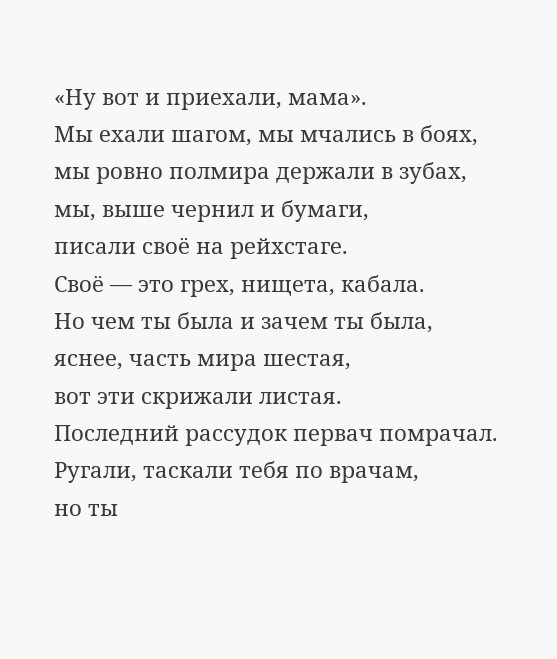«Ну вот и приехали, мама».
Мы ехали шагом, мы мчались в боях,
мы ровно полмира держали в зубах,
мы, выше чернил и бумаги,
писали своё на рейхстаге.
Своё — это грех, нищета, кабала.
Но чем ты была и зачем ты была,
яснее, часть мира шестая,
вот эти скрижали листая.
Последний рассудок первач помрачал.
Ругали, таскали тебя по врачам,
но ты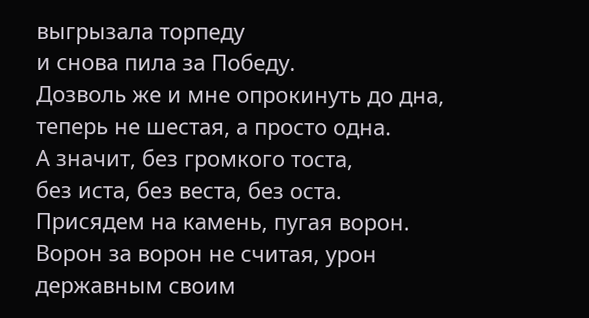выгрызала торпеду
и снова пила за Победу.
Дозволь же и мне опрокинуть до дна,
теперь не шестая, а просто одна.
А значит, без громкого тоста,
без иста, без веста, без оста.
Присядем на камень, пугая ворон.
Ворон за ворон не считая, урон
державным своим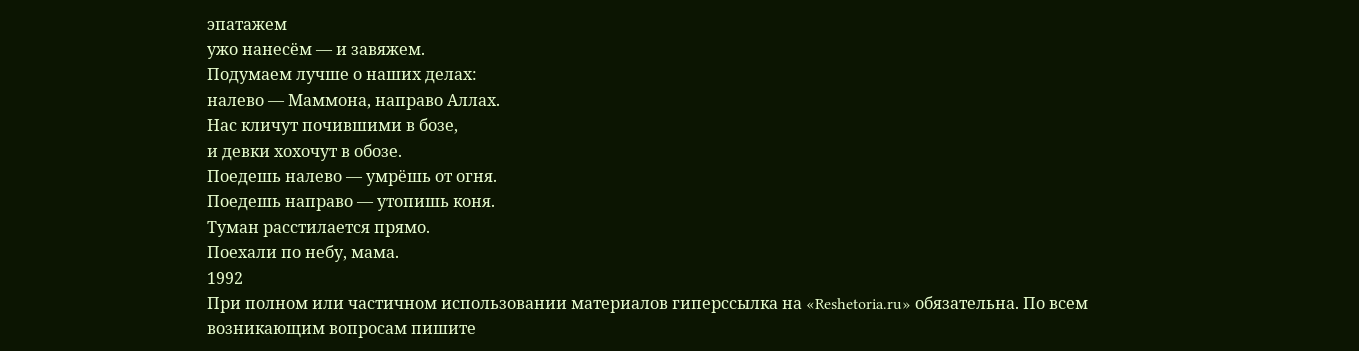эпатажем
ужо нанесём — и завяжем.
Подумаем лучше о наших делах:
налево — Маммона, направо Аллах.
Нас кличут почившими в бозе,
и девки хохочут в обозе.
Поедешь налево — умрёшь от огня.
Поедешь направо — утопишь коня.
Туман расстилается прямо.
Поехали по небу, мама.
1992
При полном или частичном использовании материалов гиперссылка на «Reshetoria.ru» обязательна. По всем возникающим вопросам пишите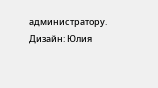администратору.
Дизайн: Юлия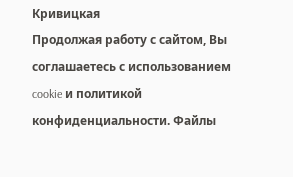Кривицкая
Продолжая работу с сайтом, Вы соглашаетесь с использованием cookie и политикой конфиденциальности. Файлы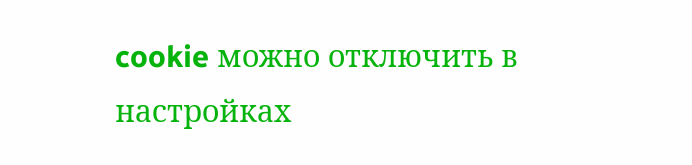cookie можно отключить в настройках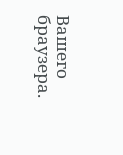Вашего браузера.